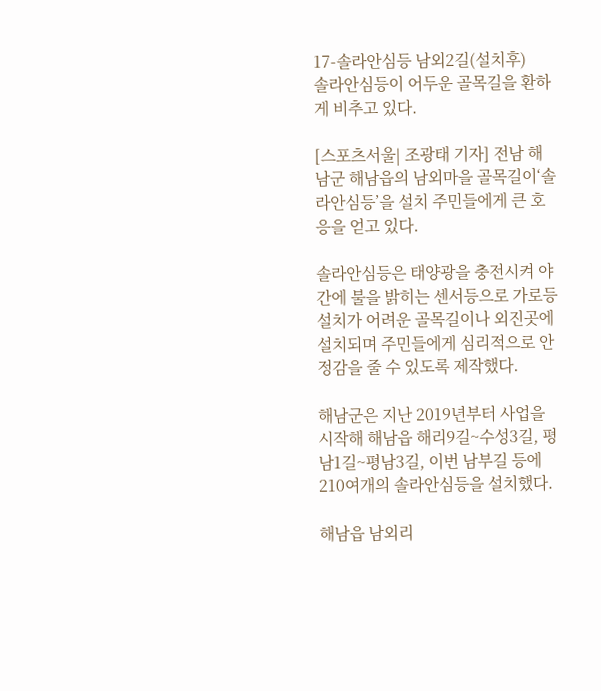17-솔라안심등 남외2길(설치후)
솔라안심등이 어두운 골목길을 환하게 비추고 있다.

[스포츠서울| 조광태 기자] 전남 해남군 해남읍의 남외마을 골목길이‘솔라안심등’을 설치 주민들에게 큰 호응을 얻고 있다.

솔라안심등은 태양광을 충전시켜 야간에 불을 밝히는 센서등으로 가로등 설치가 어려운 골목길이나 외진곳에 설치되며 주민들에게 심리적으로 안정감을 줄 수 있도록 제작했다.

해남군은 지난 2019년부터 사업을 시작해 해남읍 해리9길~수성3길, 평남1길~평남3길, 이번 남부길 등에 210여개의 솔라안심등을 설치했다.

해남읍 남외리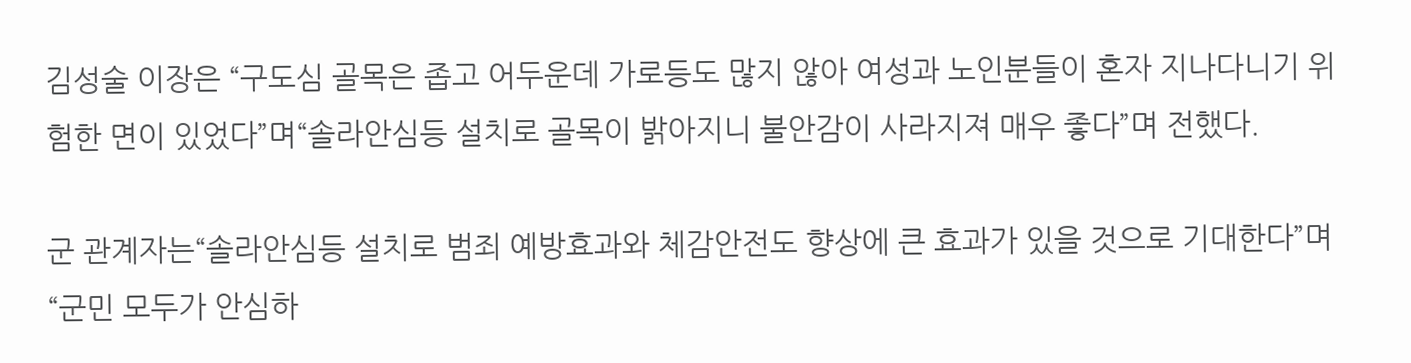김성술 이장은 “구도심 골목은 좁고 어두운데 가로등도 많지 않아 여성과 노인분들이 혼자 지나다니기 위험한 면이 있었다”며“솔라안심등 설치로 골목이 밝아지니 불안감이 사라지져 매우 좋다”며 전했다.

군 관계자는“솔라안심등 설치로 범죄 예방효과와 체감안전도 향상에 큰 효과가 있을 것으로 기대한다”며“군민 모두가 안심하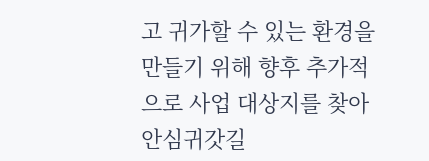고 귀가할 수 있는 환경을 만들기 위해 향후 추가적으로 사업 대상지를 찾아 안심귀갓길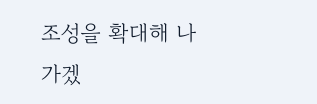조성을 확대해 나가겠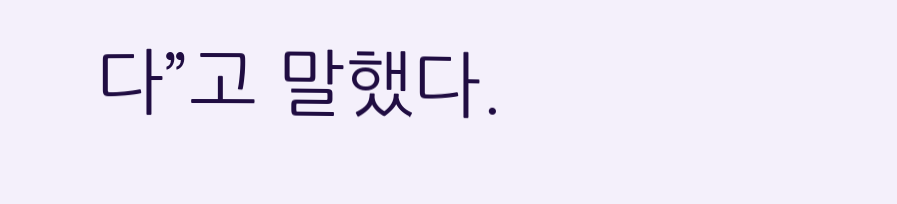다”고 말했다.